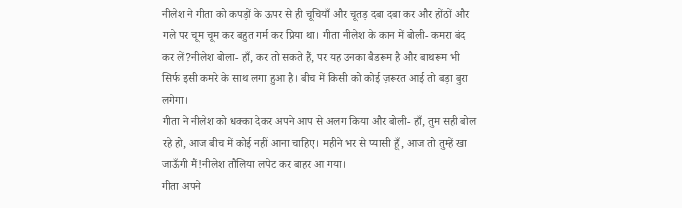नीलेश ने गीता को कपड़ों के ऊपर से ही चूचियाँ और चूतड़ दबा दबा कर और होंठों और गले पर चूम चूम कर बहुत गर्म कर प्रिया था। गीता नीलेश के कान में बोली- कमरा बंद कर लें?नीलेश बोला- हाँ, कर तो सकते हैं, पर यह उनका बैडरूम है और बाथरूम भी सिर्फ इसी कमरे के साथ लगा हुआ है। बीच में किसी को कोई ज़रूरत आई तो बड़ा बुरा लगेगा।
गीता ने नीलेश को धक्का देकर अपने आप से अलग किया और बोली- हाँ, तुम सही बोल रहे हो, आज बीच में कोई नहीं आना चाहिए। महीने भर से प्यासी हूँ, आज तो तुम्हें खा जाऊँगी मैं!नीलेश तौलिया लपेट कर बाहर आ गया।
गीता अपने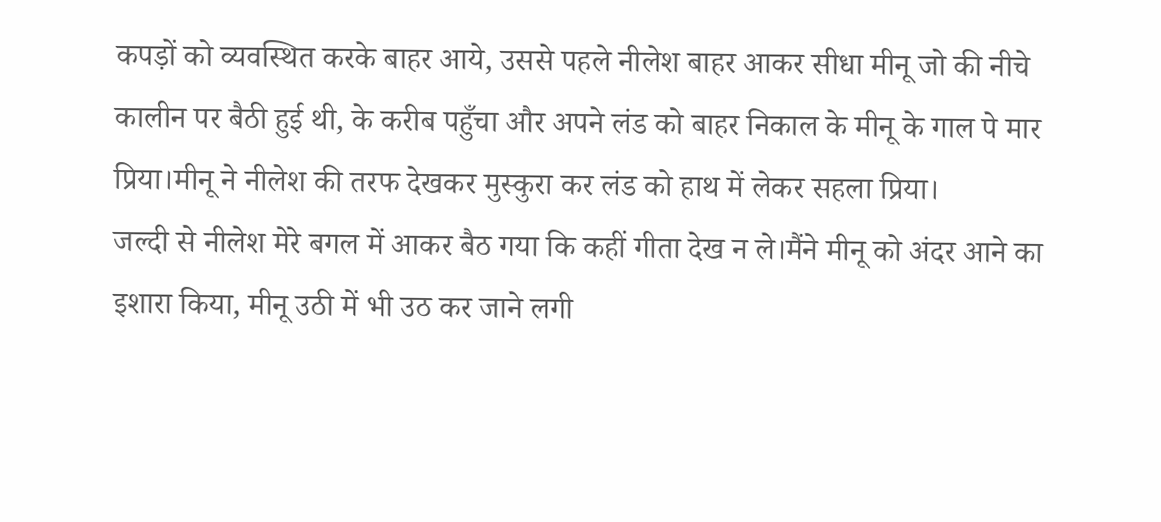कपड़ों को व्यवस्थित करके बाहर आये, उससे पहले नीलेश बाहर आकर सीधा मीनू जो की नीचे कालीन पर बैठी हुई थी, के करीब पहुँचा और अपने लंड को बाहर निकाल के मीनू के गाल पे मार प्रिया।मीनू ने नीलेश की तरफ देखकर मुस्कुरा कर लंड को हाथ में लेकर सहला प्रिया।
जल्दी से नीलेश मेरे बगल में आकर बैठ गया कि कहीं गीता देख न ले।मैंने मीनू को अंदर आने का इशारा किया, मीनू उठी में भी उठ कर जाने लगी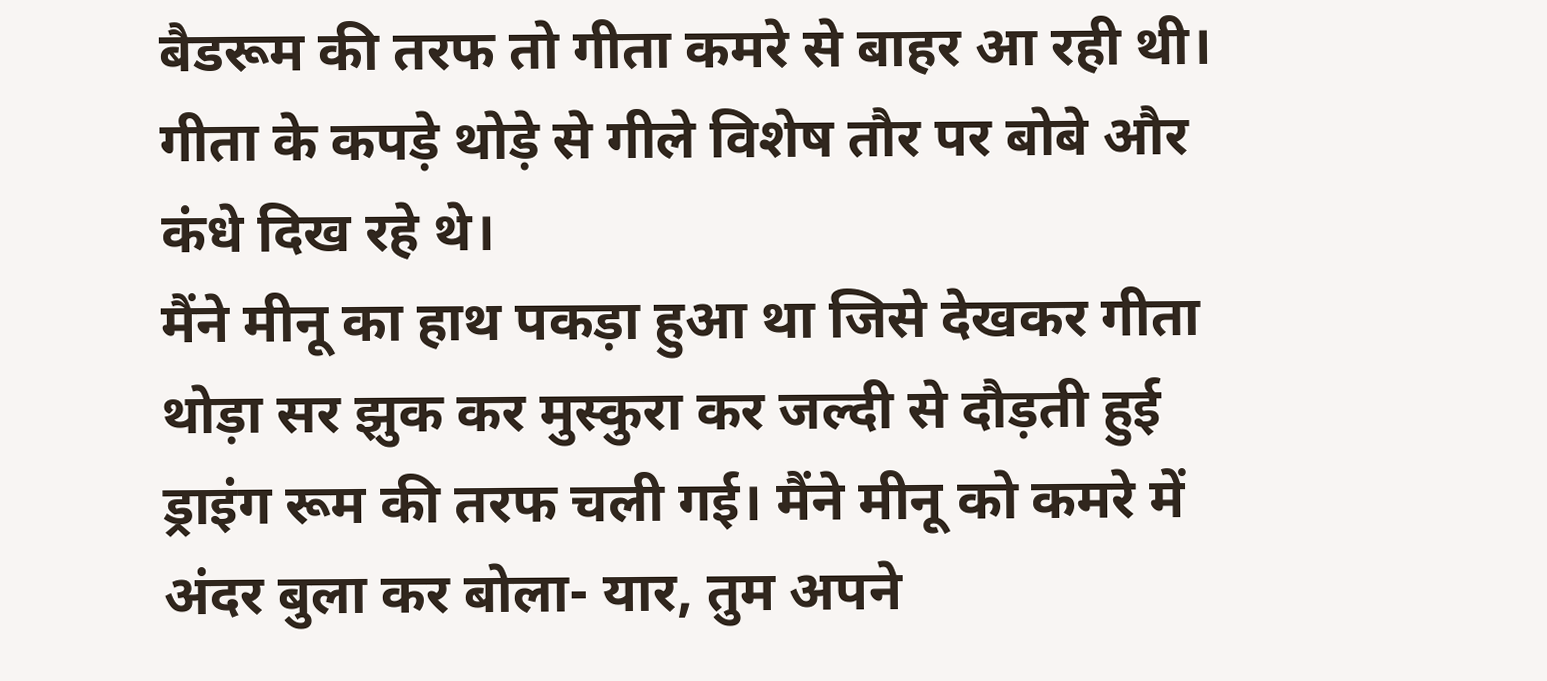बैडरूम की तरफ तो गीता कमरे से बाहर आ रही थी। गीता के कपड़े थोड़े से गीले विशेष तौर पर बोबे और कंधे दिख रहे थे।
मैंने मीनू का हाथ पकड़ा हुआ था जिसे देखकर गीता थोड़ा सर झुक कर मुस्कुरा कर जल्दी से दौड़ती हुई ड्राइंग रूम की तरफ चली गई। मैंने मीनू को कमरे में अंदर बुला कर बोला- यार, तुम अपने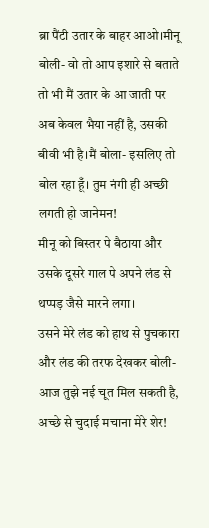ब्रा पैंटी उतार के बाहर आओ।मीनू बोली- वो तो आप इशारे से बताते तो भी मैं उतार के आ जाती पर अब केवल भैया नहीं है, उसकी बीवी भी है।मैं बोला- इसलिए तो बोल रहा हूँ। तुम नंगी ही अच्छी लगती हो जानेमन!
मीनू को बिस्तर पे बैठाया और उसके दूसरे गाल पे अपने लंड से थप्पड़ जैसे मारने लगा।
उसने मेरे लंड को हाथ से पुचकारा और लंड की तरफ देखकर बोली- आज तुझे नई चूत मिल सकती है, अच्छे से चुदाई मचाना मेरे शेर!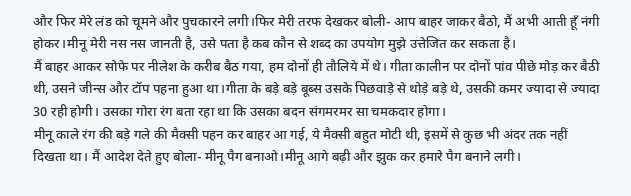और फिर मेरे लंड को चूमने और पुचकारने लगी।फिर मेरी तरफ देखकर बोली- आप बाहर जाकर बैठो, मैं अभी आती हूँ नंगी होकर।मीनू मेरी नस नस जानती है, उसे पता है कब कौन से शब्द का उपयोग मुझे उत्तेजित कर सकता है।
मैं बाहर आकर सोफे पर नीलेश के करीब बैठ गया, हम दोनों ही तौलिये में थे। गीता कालीन पर दोनों पांव पीछे मोड़ कर बैठी थी, उसने जीन्स और टॉप पहना हुआ था।गीता के बड़े बड़े बूब्स उसके पिछवाड़े से थोड़े बड़े थे, उसकी कमर ज्यादा से ज्यादा 30 रही होगी। उसका गोरा रंग बता रहा था कि उसका बदन संगमरमर सा चमकदार होगा।
मीनू काले रंग की बड़े गले की मैक्सी पहन कर बाहर आ गई, ये मैक्सी बहुत मोटी थी, इसमें से कुछ भी अंदर तक नहीं दिखता था। मैं आदेश देते हुए बोला- मीनू पैग बनाओ।मीनू आगे बढ़ी और झुक कर हमारे पैग बनाने लगी।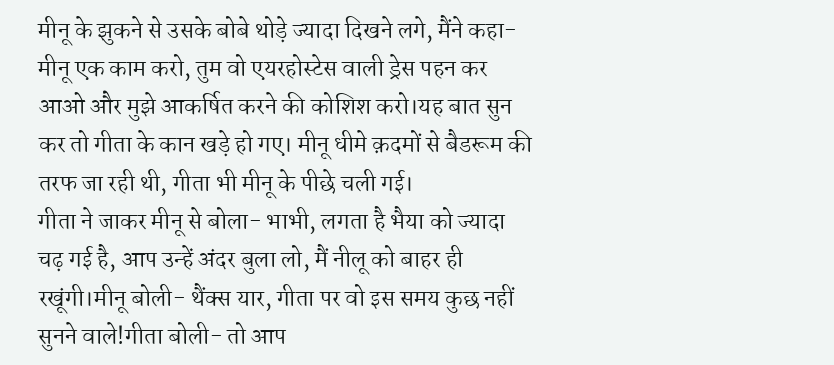मीनू के झुकने से उसके बोबे थोड़े ज्यादा दिखने लगे, मैंने कहा- मीनू एक काम करो, तुम वो एयरहोस्टेस वाली ड्रेस पहन कर आओ और मुझे आकर्षित करने की कोशिश करो।यह बात सुन कर तो गीता के कान खड़े हो गए। मीनू धीमे क़दमों से बैडरूम की तरफ जा रही थी, गीता भी मीनू के पीछे चली गई।
गीता ने जाकर मीनू से बोला- भाभी, लगता है भैया को ज्यादा चढ़ गई है, आप उन्हें अंदर बुला लो, मैं नीलू को बाहर ही रखूंगी।मीनू बोली- थैंक्स यार, गीता पर वो इस समय कुछ नहीं सुनने वाले!गीता बोली- तो आप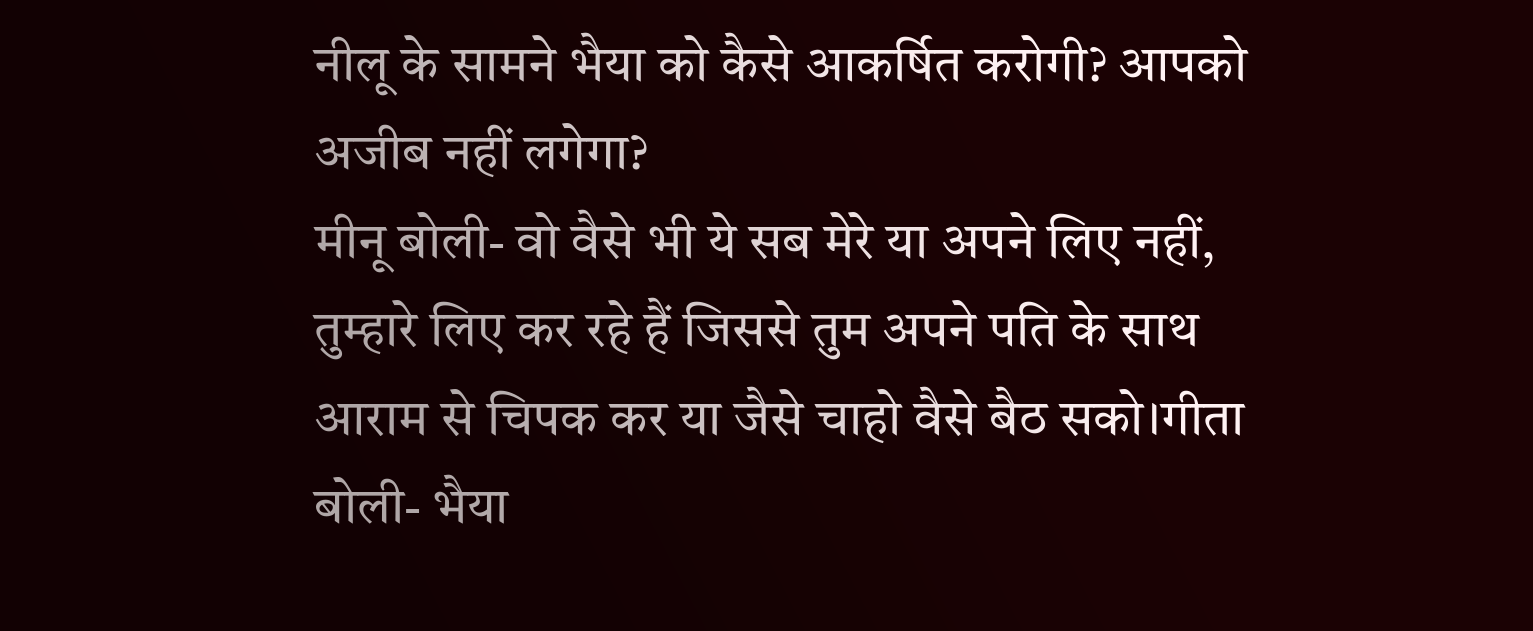नीलू के सामने भैया को कैसे आकर्षित करोगी? आपको अजीब नहीं लगेगा?
मीनू बोली- वो वैसे भी ये सब मेरे या अपने लिए नहीं, तुम्हारे लिए कर रहे हैं जिससे तुम अपने पति के साथ आराम से चिपक कर या जैसे चाहो वैसे बैठ सको।गीता बोली- भैया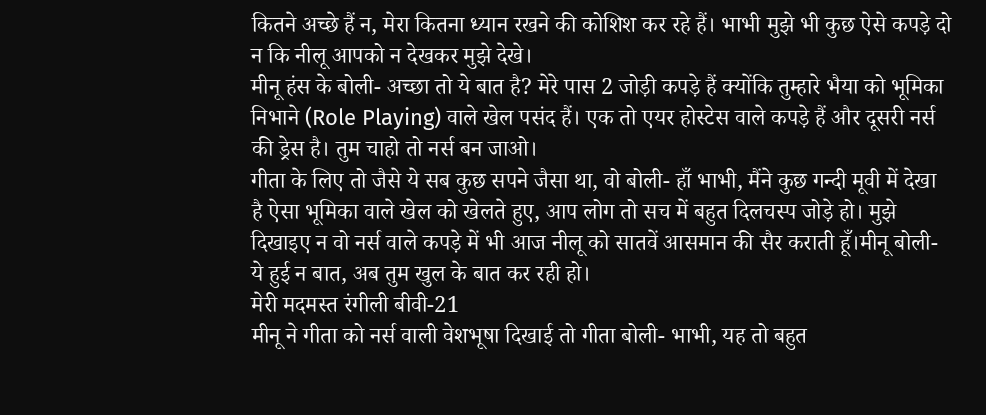कितने अच्छे हैं न, मेरा कितना ध्यान रखने की कोशिश कर रहे हैं। भाभी मुझे भी कुछ ऐसे कपड़े दो न कि नीलू आपको न देखकर मुझे देखे।
मीनू हंस के बोली- अच्छा तो ये बात है? मेरे पास 2 जोड़ी कपड़े हैं क्योंकि तुम्हारे भैया को भूमिका निभाने (Role Playing) वाले खेल पसंद हैं। एक तो एयर होस्टेस वाले कपड़े हैं और दूसरी नर्स की ड्रेस है। तुम चाहो तो नर्स बन जाओ।
गीता के लिए तो जैसे ये सब कुछ सपने जैसा था, वो बोली- हाँ भाभी, मैंने कुछ गन्दी मूवी में देखा है ऐसा भूमिका वाले खेल को खेलते हुए, आप लोग तो सच में बहुत दिलचस्प जोड़े हो। मुझे दिखाइए न वो नर्स वाले कपड़े में भी आज नीलू को सातवें आसमान की सैर कराती हूँ।मीनू बोली- ये हुई न बात, अब तुम खुल के बात कर रही हो।
मेरी मदमस्त रंगीली बीवी-21
मीनू ने गीता को नर्स वाली वेशभूषा दिखाई तो गीता बोली- भाभी, यह तो बहुत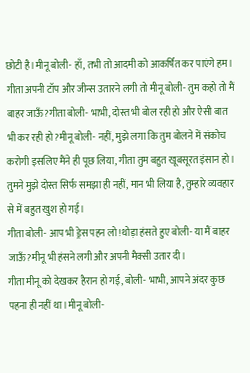छोटी है।मीनू बोली- हाँ, तभी तो आदमी को आकर्षित कर पाएंगे हम।
गीता अपनी टॉप और जीन्स उतारने लगी तो मीनू बोली- तुम कहो तो मैं बाहर जाऊँ?गीता बोली- भाभी, दोस्त भी बोल रही हो और ऐसी बात भी कर रही हो?मीनू बोली- नहीं, मुझे लगा कि तुम बोलने में संकोच करोगी इसलिए मैंने ही पूछ लिया, गीता तुम बहुत खूबसूरत इंसान हो। तुमने मुझे दोस्त सिर्फ समझा ही नहीं, मान भी लिया है, तुम्हारे व्यवहार से में बहुत खुश हो गई।
गीता बोली- आप भी ड्रेस पहन लो!थोड़ा हंसते हुए बोली- या मैं बाहर जाऊँ?मीनू भी हंसने लगी और अपनी मैक्सी उतार दी।
गीता मीनू को देखकर हैरान हो गई, बोली- भाभी, आपने अंदर कुछ पहना ही नहीं था।मीनू बोली-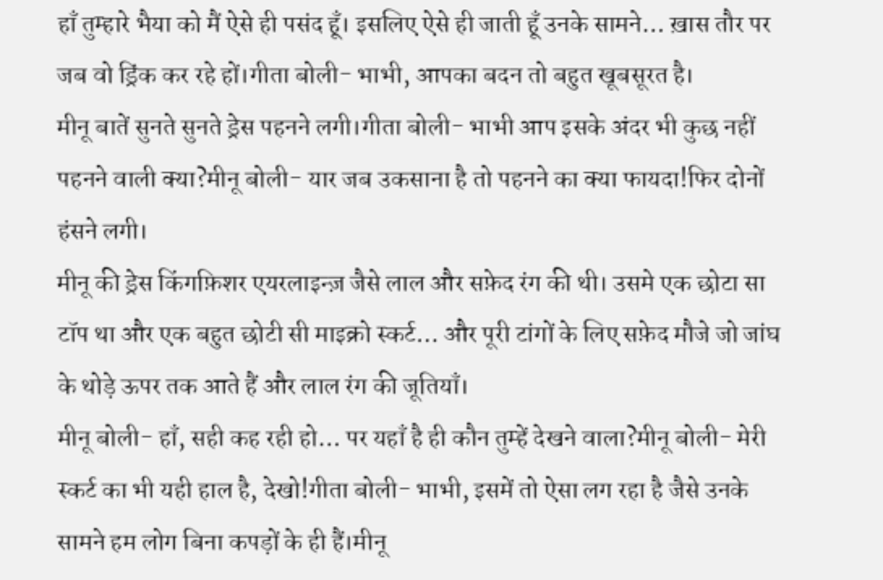हाँ तुम्हारे भैया को मैं ऐसे ही पसंद हूँ। इसलिए ऐसे ही जाती हूँ उनके सामने… ख़ास तौर पर जब वो ड्रिंक कर रहे हों।गीता बोली- भाभी, आपका बदन तो बहुत खूबसूरत है।
मीनू बातें सुनते सुनते ड्रेस पहनने लगी।गीता बोली- भाभी आप इसके अंदर भी कुछ नहीं पहनने वाली क्या?मीनू बोली- यार जब उकसाना है तो पहनने का क्या फायदा!फिर दोनों हंसने लगी।
मीनू की ड्रेस किंगफ़िशर एयरलाइन्ज़ जैसे लाल और सफ़ेद रंग की थी। उसमे एक छोटा सा टॉप था और एक बहुत छोटी सी माइक्रो स्कर्ट… और पूरी टांगों के लिए सफ़ेद मौजे जो जांघ के थोड़े ऊपर तक आते हैं और लाल रंग की जूतियाँ।
मीनू बोली- हाँ, सही कह रही हो… पर यहाँ है ही कौन तुम्हें देखने वाला?मीनू बोली- मेरी स्कर्ट का भी यही हाल है, देखो!गीता बोली- भाभी, इसमें तो ऐसा लग रहा है जैसे उनके सामने हम लोग बिना कपड़ों के ही हैं।मीनू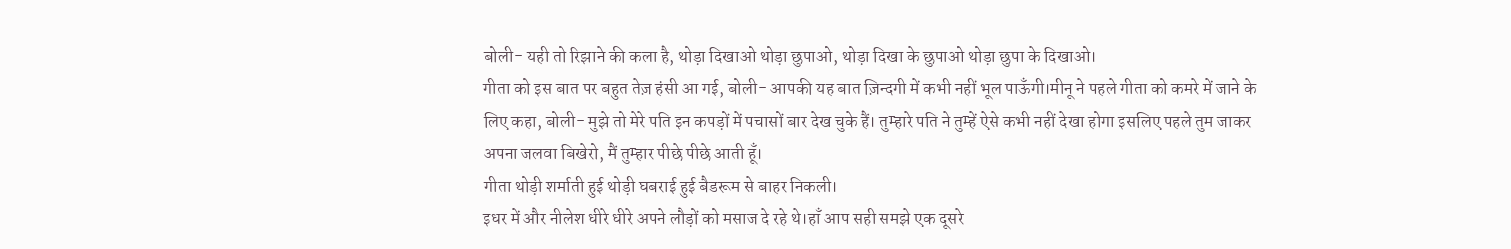बोली- यही तो रिझाने की कला है, थोड़ा दिखाओ थोड़ा छुपाओ, थोड़ा दिखा के छुपाओ थोड़ा छुपा के दिखाओ।
गीता को इस बात पर बहुत तेज़ हंसी आ गई, बोली- आपकी यह बात ज़िन्दगी में कभी नहीं भूल पाऊँगी।मीनू ने पहले गीता को कमरे में जाने के लिए कहा, बोली- मुझे तो मेरे पति इन कपड़ों में पचासों बार देख चुके हैं। तुम्हारे पति ने तुम्हें ऐसे कभी नहीं देखा होगा इसलिए पहले तुम जाकर अपना जलवा बिखेरो, मैं तुम्हार पीछे पीछे आती हूँ।
गीता थोड़ी शर्माती हुई थोड़ी घबराई हुई बैडरूम से बाहर निकली।
इधर में और नीलेश धीरे धीरे अपने लौड़ों को मसाज दे रहे थे।हाँ आप सही समझे एक दूसरे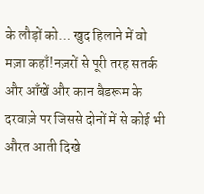के लौड़ों को… खुद हिलाने में वो मज़ा कहाँ!नज़रों से पूरी तरह सतर्क और आँखें और कान बैडरूम के दरवाज़े पर जिससे दोनों में से कोई भी औरत आती दिखे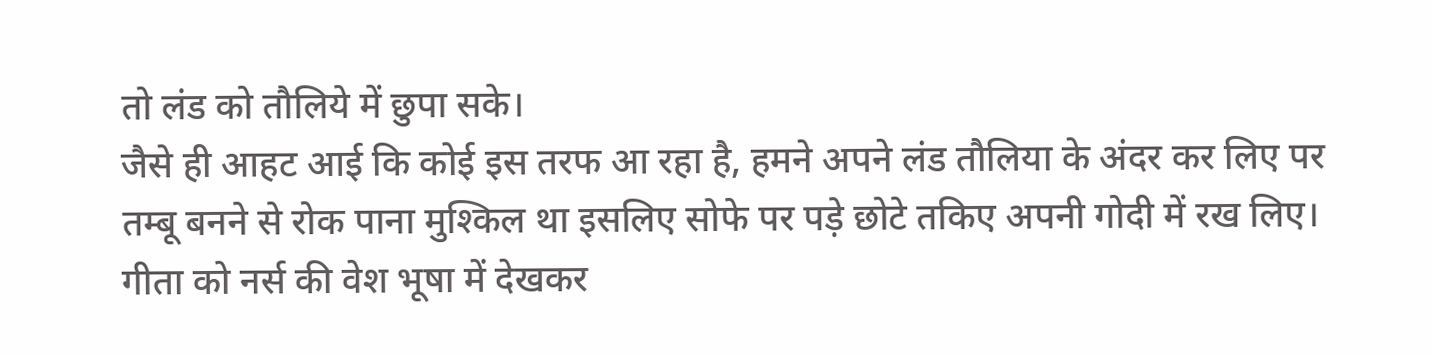तो लंड को तौलिये में छुपा सके।
जैसे ही आहट आई कि कोई इस तरफ आ रहा है, हमने अपने लंड तौलिया के अंदर कर लिए पर तम्बू बनने से रोक पाना मुश्किल था इसलिए सोफे पर पड़े छोटे तकिए अपनी गोदी में रख लिए।
गीता को नर्स की वेश भूषा में देखकर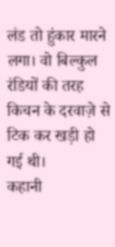लंड तो हुंकार मारने लगा। वो बिल्कुल रंडियों की तरह किचन के दरवाज़े से टिक कर खड़ी हो गई थी।
कहानी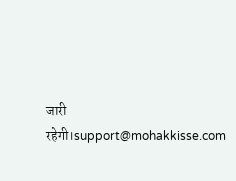जारी रहेगी।support@mohakkisse.com